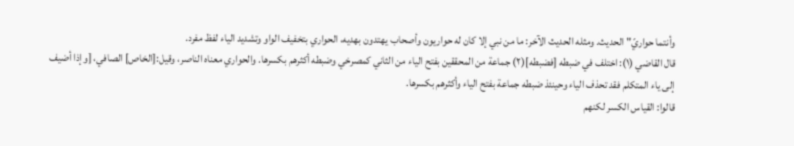وأنتما حواريّ" الحديث. ومثله الحديث الآخر: ما من نبي إلا كان له حواريون وأصحاب يهتدون بهديه، الحواري بتخفيف الواو وتشديد الياء لفظ مفرد.
قال القاضي (١): اختلف في ضبطه [فضبطه](٢) جماعة من المحققين بفتح الياء من الثاني كمصرخي وضبطه أكثرهم بكسرها. والحواري معناه الناصر، وقيل:[الخاص] الصافي، [وإذا أضيف إلى ياء المتكلم فقد تحذف الياء وحينئذ ضبطه جماعة بفتح الياء وأكثرهم بكسرها.
قالوا: القياس الكسر لكنهم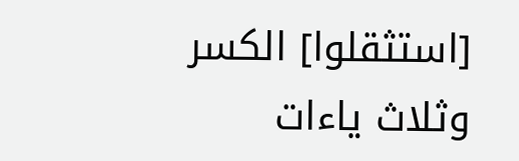[استثقلوا] الكسر وثلاث ياءات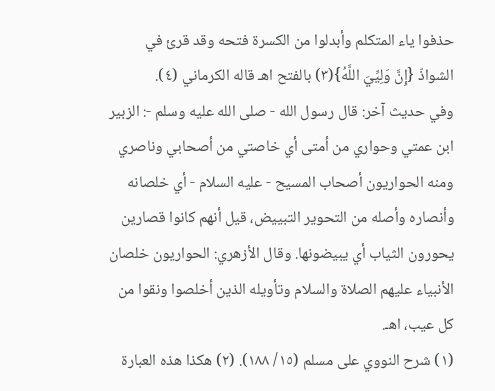حذفوا ياء المتكلم وأبدلوا من الكسرة فتحه وقد قرئ في الشواذّ {إِنَّ وَلِيِّيَ اللَّهُ}(٣) بالفتح اهـ قاله الكرماني (٤).
وفي حديث آخر: قال رسول الله - صلى الله عليه وسلم -: الزبير ابن عمتي وحواري من أمتى أي خاصتي من أصحابي وناصري ومنه الحواريون أصحاب المسيح - عليه السلام - أي خلصانه وأنصاره وأصله من التحوير التبييض، قيل أنهم كانوا قصارين يحورون الثياب أي يبيضونها. وقال الأزهري: الحواريون خلصان الأنبياء عليهم الصلاة والسلام وتأويله الذين أخلصوا ونقوا من كل عيب، اهـ.
(١) شرح النووي على مسلم (١٥/ ١٨٨). (٢) هكذا هذه العبارة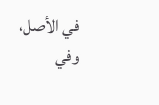في الأصل، وفي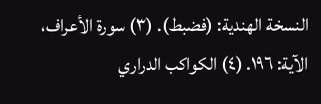النسخة الهندية: (فضبط). (٣) سورة الأعراف، الآية: ١٩٦. (٤) الكواكب الدراري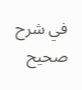في شرح صحيح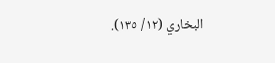البخاري (١٢/ ١٣٥).